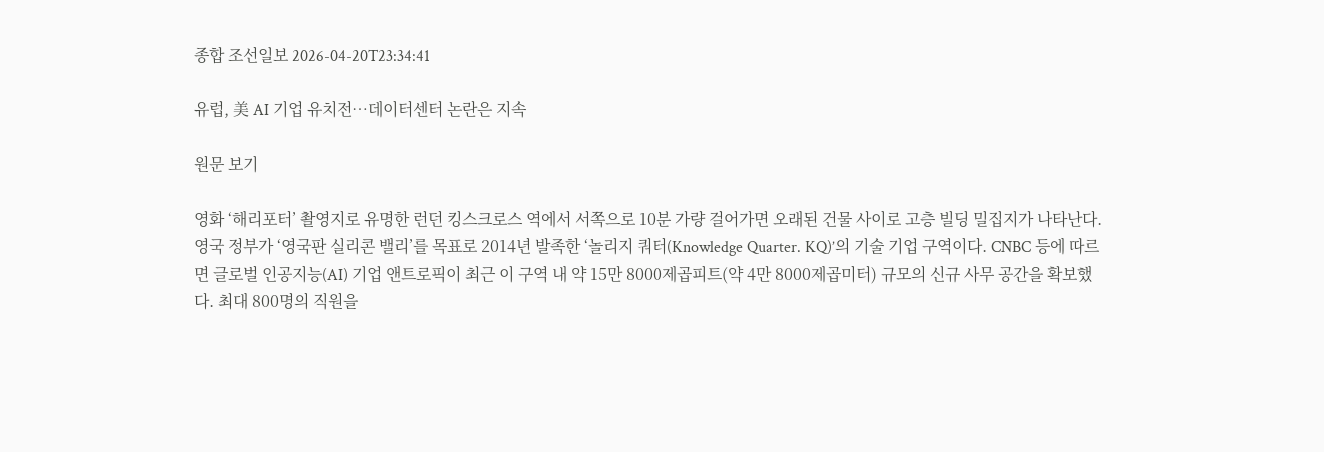종합 조선일보 2026-04-20T23:34:41

유럽, 美 AI 기업 유치전…데이터센터 논란은 지속

원문 보기

영화 ‘해리포터’ 촬영지로 유명한 런던 킹스크로스 역에서 서쪽으로 10분 가량 걸어가면 오래된 건물 사이로 고층 빌딩 밀집지가 나타난다. 영국 정부가 ‘영국판 실리콘 밸리’를 목표로 2014년 발족한 ‘놀리지 쿼터(Knowledge Quarter. KQ)’의 기술 기업 구역이다. CNBC 등에 따르면 글로벌 인공지능(AI) 기업 앤트로픽이 최근 이 구역 내 약 15만 8000제곱피트(약 4만 8000제곱미터) 규모의 신규 사무 공간을 확보했다. 최대 800명의 직원을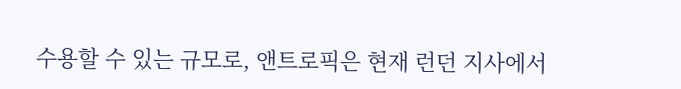수용할 수 있는 규모로, 앤트로픽은 현재 런던 지사에서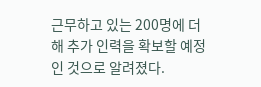근무하고 있는 200명에 더해 추가 인력을 확보할 예정인 것으로 알려졌다.